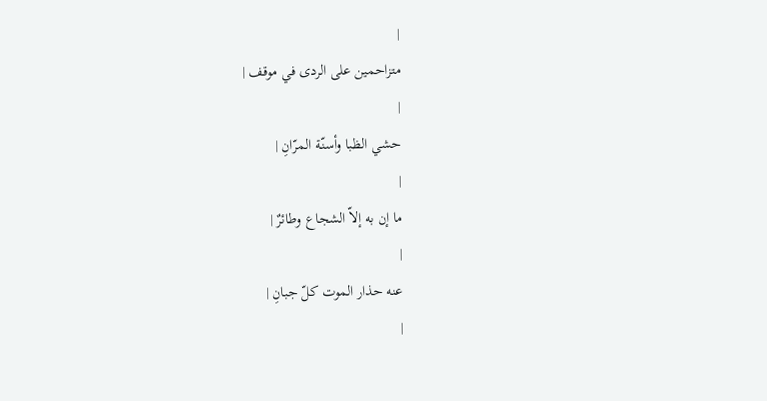|
متزاحمين على الردى في موقف |
|
حشي الظبا وأسنّة المرّانِ |
|
ما إن به إلاّ الشجاع وطائرٌ |
|
عنه حذار الموت كلّ جبانِ |
|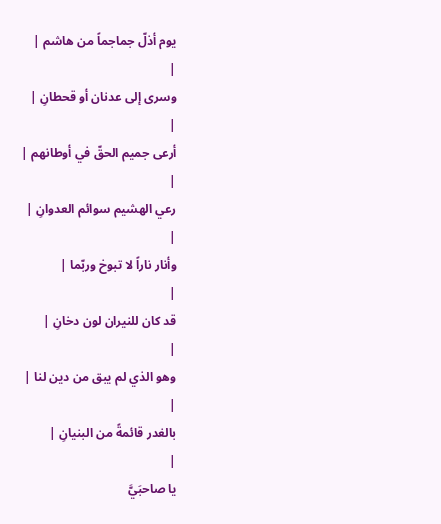يوم أذلّ جماجماً من هاشم |
|
وسرى إلى عدنان أو قحطانِ |
|
أرعى جميم الحقّ في أوطانهم |
|
رعي الهشيم سوائم العدوانِ |
|
وأنار ناراً لا تبوخ وربّما |
|
قد كان للنيران لون دخانِ |
|
وهو الذي لم يبق من دين لنا |
|
بالغدر قائمةً من البنيانِ |
|
يا صاحبَيَّ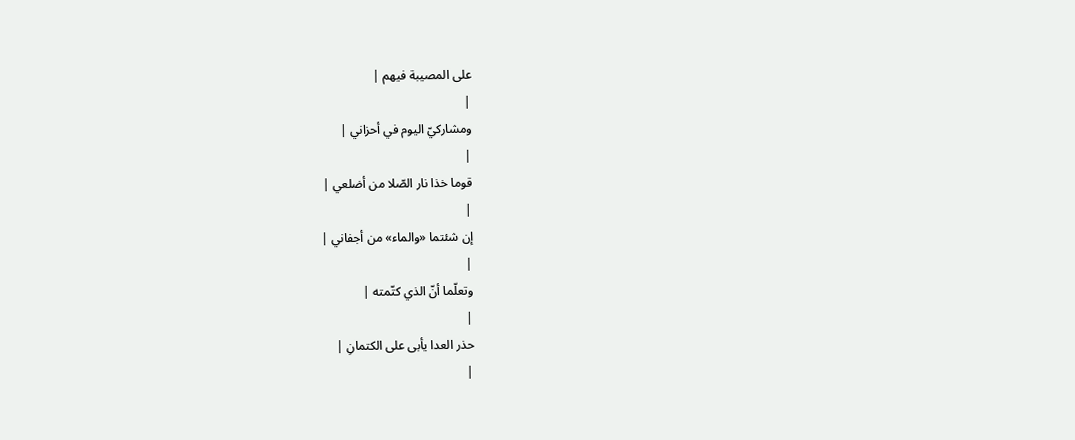على المصيبة فيهم |
|
ومشاركيّ اليوم في أحزاني |
|
قوما خذا نار الصّلا من أضلعي |
|
إن شئتما «والماء» من أجفاني |
|
وتعلّما أنّ الذي كتّمته |
|
حذر العدا يأبى على الكتمانِ |
|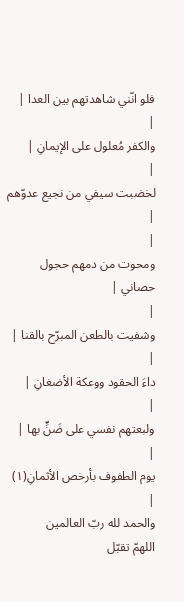فلو انّني شاهدتهم بين العدا |
|
والكفر مُعلول على الإيمانِ |
|
لخضبت سيفي من نجيع عدوّهم |
|
ومحوت من دمهم حجول حصاني |
|
وشفيت بالطعن المبرّح بالقنا |
|
داءَ الحقود ووعكة الأضغانِ |
|
ولبعتهم نفسي على ضَنٍّ بها |
|
يوم الطفوف بأرخص الأثمانِ(١) |
والحمد لله ربّ العالمين
اللهمّ تقبّل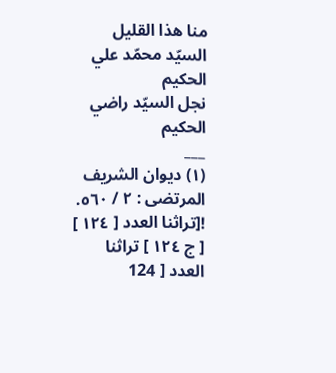منا هذا القليل
السيّد محمّد علي الحكيم
نجل السيّد راضي الحكيم
___
(١) ديوان الشريف المرتضى : ٢ / ٥٦٠.
![تراثنا العدد [ ١٢٤ ] [ ج ١٢٤ ] تراثنا العدد [ 124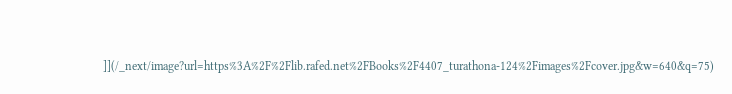]](/_next/image?url=https%3A%2F%2Flib.rafed.net%2FBooks%2F4407_turathona-124%2Fimages%2Fcover.jpg&w=640&q=75)